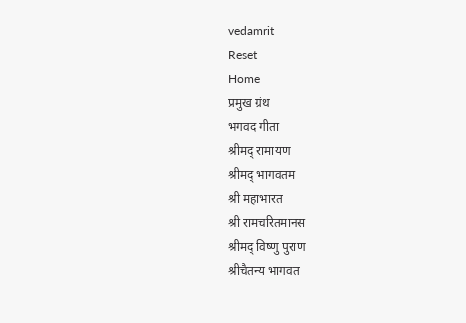vedamrit
Reset
Home
प्रमुख ग्रंथ
भगवद गीता
श्रीमद् रामायण
श्रीमद् भागवतम
श्री महाभारत
श्री रामचरितमानस
श्रीमद् विष्णु पुराण
श्रीचैतन्य भागवत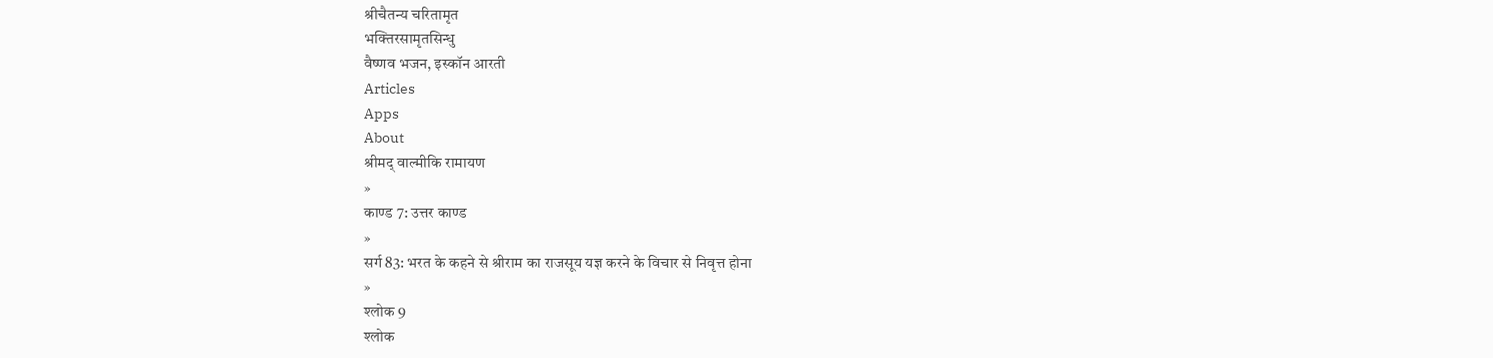श्रीचैतन्य चरितामृत
भक्तिरसामृतसिन्धु
वैष्णव भजन, इस्कॉन आरती
Articles
Apps
About
श्रीमद् वाल्मीकि रामायण
»
काण्ड 7: उत्तर काण्ड
»
सर्ग 83: भरत के कहने से श्रीराम का राजसूय यज्ञ करने के विचार से निवृत्त होना
»
श्लोक 9
श्लोक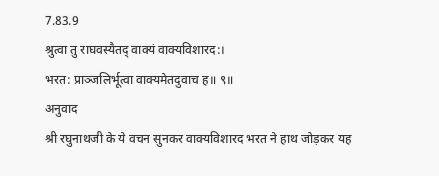7.83.9
श्रुत्वा तु राघवस्यैतद् वाक्यं वाक्यविशारद:।
भरत: प्राञ्जलिर्भूत्वा वाक्यमेतदुवाच ह॥ ९॥
अनुवाद
श्री रघुनाथजी के ये वचन सुनकर वाक्यविशारद भरत ने हाथ जोड़कर यह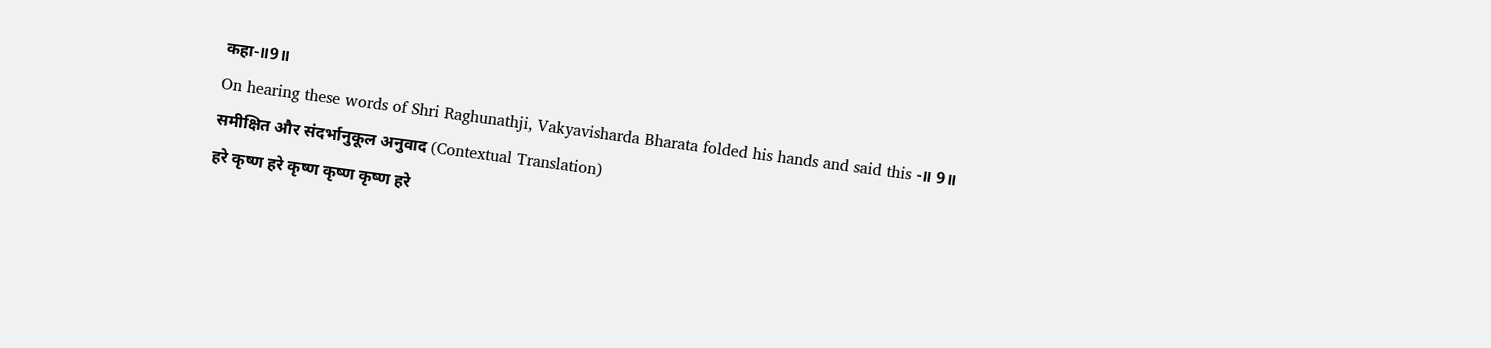कहा-॥9॥
On hearing these words of Shri Raghunathji, Vakyavisharda Bharata folded his hands and said this -॥ 9॥
समीक्षित और संदर्भानुकूल अनुवाद (Contextual Translation)
हरे कृष्ण हरे कृष्ण कृष्ण कृष्ण हरे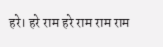हरे। हरे राम हरे राम राम राम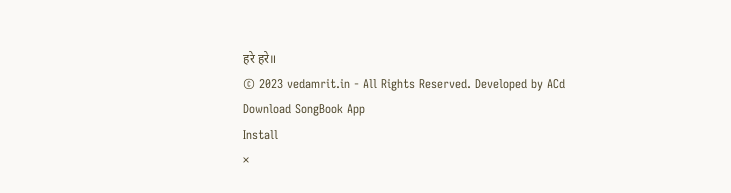हरे हरे॥
© 2023 vedamrit.in - All Rights Reserved. Developed by ACd
Download SongBook App
Install
×